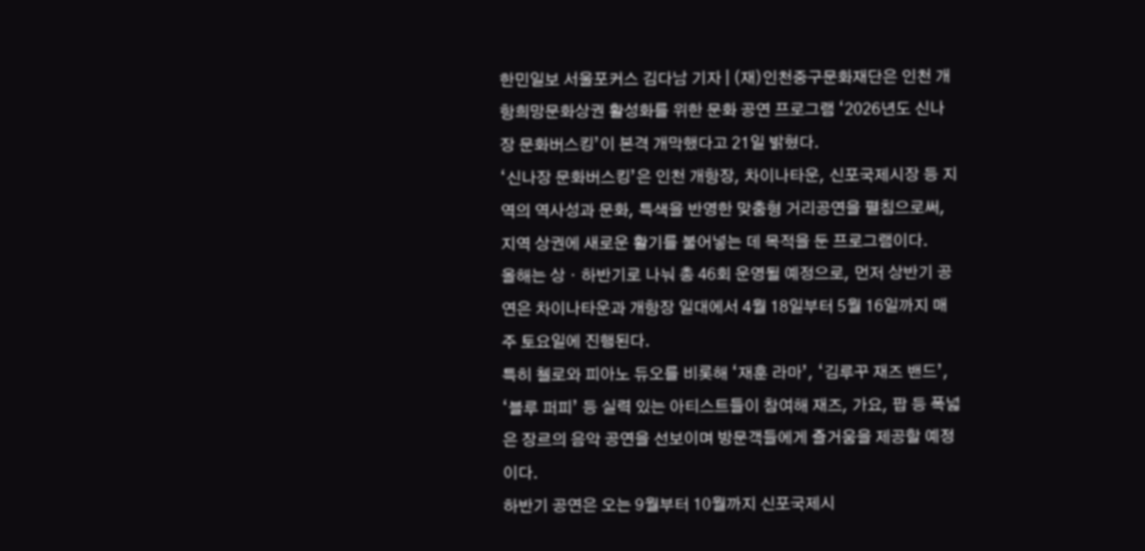한민일보 서울포커스 김다남 기자 | (재)인천중구문화재단은 인천 개항희망문화상권 활성화를 위한 문화 공연 프로그램 ‘2026년도 신나장 문화버스킹’이 본격 개막했다고 21일 밝혔다.
‘신나장 문화버스킹’은 인천 개항장, 차이나타운, 신포국제시장 등 지역의 역사성과 문화, 특색을 반영한 맞춤형 거리공연을 펼침으로써, 지역 상권에 새로운 활기를 불어넣는 데 목적을 둔 프로그램이다.
올해는 상ㆍ하반기로 나눠 총 46회 운영될 예정으로, 먼저 상반기 공연은 차이나타운과 개항장 일대에서 4월 18일부터 5월 16일까지 매주 토요일에 진행된다.
특히 첼로와 피아노 듀오를 비롯해 ‘재훈 라마’, ‘김루꾸 재즈 밴드’, ‘블루 퍼피’ 등 실력 있는 아티스트들이 참여해 재즈, 가요, 팝 등 폭넓은 장르의 음악 공연을 선보이며 방문객들에게 즐거움을 제공할 예정이다.
하반기 공연은 오는 9월부터 10월까지 신포국제시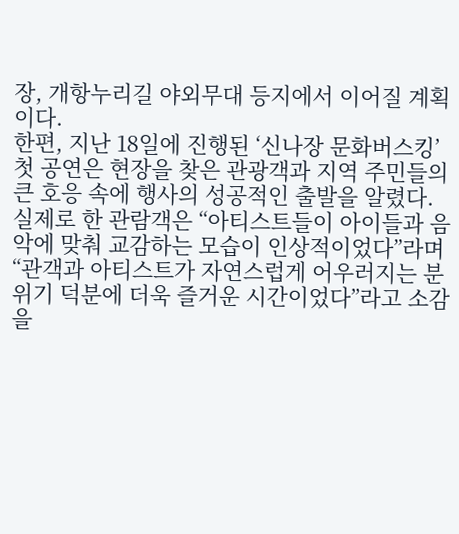장, 개항누리길 야외무대 등지에서 이어질 계획이다.
한편, 지난 18일에 진행된 ‘신나장 문화버스킹’ 첫 공연은 현장을 찾은 관광객과 지역 주민들의 큰 호응 속에 행사의 성공적인 출발을 알렸다.
실제로 한 관람객은 “아티스트들이 아이들과 음악에 맞춰 교감하는 모습이 인상적이었다”라며 “관객과 아티스트가 자연스럽게 어우러지는 분위기 덕분에 더욱 즐거운 시간이었다”라고 소감을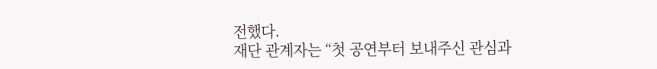전했다.
재단 관계자는 “첫 공연부터 보내주신 관심과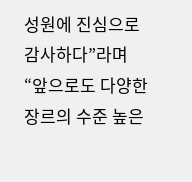성원에 진심으로 감사하다”라며 “앞으로도 다양한 장르의 수준 높은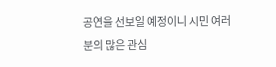공연을 선보일 예정이니 시민 여러분의 많은 관심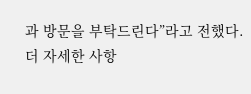과 방문을 부탁드린다”라고 전했다.
더 자세한 사항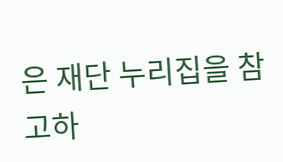은 재단 누리집을 참고하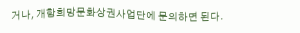거나, 개항희망문화상권사업단에 문의하면 된다.